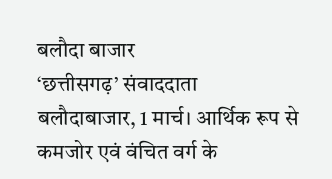बलौदा बाजार
‘छत्तीसगढ़’ संवाददाता
बलौदाबाजार, 1 मार्च। आर्थिक रूप से कमजोर एवं वंचित वर्ग के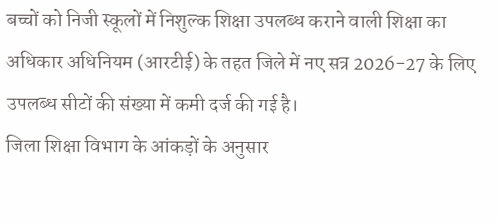बच्चों को निजी स्कूलों में निशुल्क शिक्षा उपलब्ध कराने वाली शिक्षा का अधिकार अधिनियम (आरटीई) के तहत जिले में नए सत्र 2026-27 के लिए उपलब्ध सीटों की संख्या में कमी दर्ज की गई है।
जिला शिक्षा विभाग के आंकड़ों के अनुसार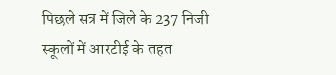पिछले सत्र में जिले के 237 निजी स्कूलों में आरटीई के तहत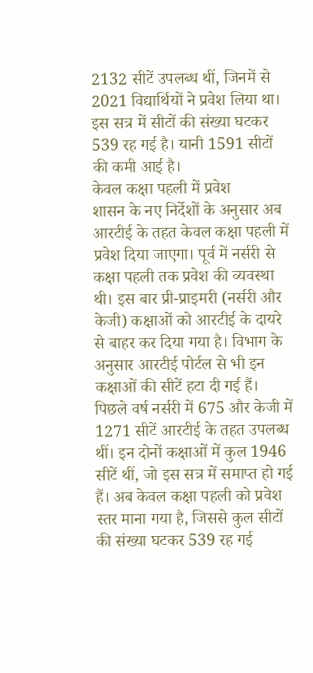2132 सीटें उपलब्ध थीं, जिनमें से 2021 विद्यार्थियों ने प्रवेश लिया था। इस सत्र में सीटों की संख्या घटकर 539 रह गई है। यानी 1591 सीटों की कमी आई है।
केवल कक्षा पहली में प्रवेश
शासन के नए निर्देशों के अनुसार अब आरटीई के तहत केवल कक्षा पहली में प्रवेश दिया जाएगा। पूर्व में नर्सरी से कक्षा पहली तक प्रवेश की व्यवस्था थी। इस बार प्री-प्राइमरी (नर्सरी और केजी) कक्षाओं को आरटीई के दायरे से बाहर कर दिया गया है। विभाग के अनुसार आरटीई पोर्टल से भी इन कक्षाओं की सीटें हटा दी गई हैं।
पिछले वर्ष नर्सरी में 675 और केजी में 1271 सीटें आरटीई के तहत उपलब्ध थीं। इन दोनों कक्षाओं में कुल 1946 सीटें थीं, जो इस सत्र में समाप्त हो गई हैं। अब केवल कक्षा पहली को प्रवेश स्तर माना गया है, जिससे कुल सीटों की संख्या घटकर 539 रह गई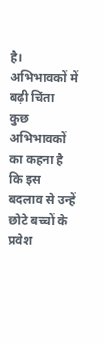है।
अभिभावकों में बढ़ी चिंता
कुछ अभिभावकों का कहना है कि इस बदलाव से उन्हें छोटे बच्चों के प्रवेश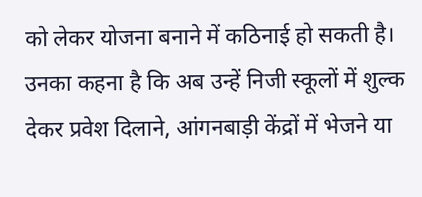को लेकर योजना बनाने में कठिनाई हो सकती है। उनका कहना है कि अब उन्हें निजी स्कूलों में शुल्क देकर प्रवेश दिलाने, आंगनबाड़ी केंद्रों में भेजने या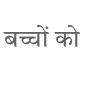बच्चों को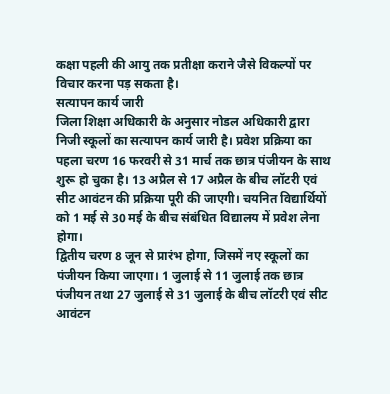कक्षा पहली की आयु तक प्रतीक्षा कराने जैसे विकल्पों पर विचार करना पड़ सकता है।
सत्यापन कार्य जारी
जिला शिक्षा अधिकारी के अनुसार नोडल अधिकारी द्वारा निजी स्कूलों का सत्यापन कार्य जारी है। प्रवेश प्रक्रिया का पहला चरण 16 फरवरी से 31 मार्च तक छात्र पंजीयन के साथ शुरू हो चुका है। 13 अप्रैल से 17 अप्रैल के बीच लॉटरी एवं सीट आवंटन की प्रक्रिया पूरी की जाएगी। चयनित विद्यार्थियों को 1 मई से 30 मई के बीच संबंधित विद्यालय में प्रवेश लेना होगा।
द्वितीय चरण 8 जून से प्रारंभ होगा, जिसमें नए स्कूलों का पंजीयन किया जाएगा। 1 जुलाई से 11 जुलाई तक छात्र पंजीयन तथा 27 जुलाई से 31 जुलाई के बीच लॉटरी एवं सीट आवंटन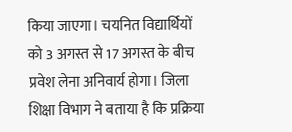किया जाएगा। चयनित विद्यार्थियों को 3 अगस्त से 17 अगस्त के बीच प्रवेश लेना अनिवार्य होगा। जिला शिक्षा विभाग ने बताया है कि प्रक्रिया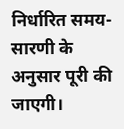निर्धारित समय-सारणी के अनुसार पूरी की जाएगी।